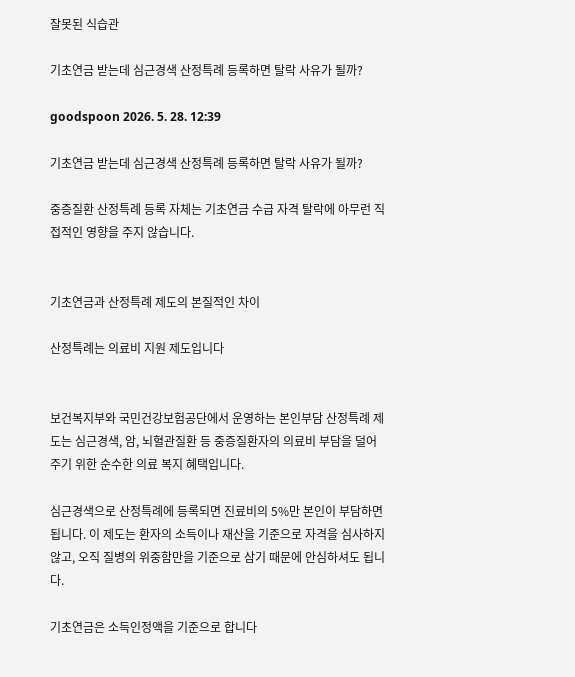잘못된 식습관

기초연금 받는데 심근경색 산정특례 등록하면 탈락 사유가 될까?

goodspoon 2026. 5. 28. 12:39

기초연금 받는데 심근경색 산정특례 등록하면 탈락 사유가 될까?

중증질환 산정특례 등록 자체는 기초연금 수급 자격 탈락에 아무런 직접적인 영향을 주지 않습니다.


기초연금과 산정특례 제도의 본질적인 차이

산정특례는 의료비 지원 제도입니다


보건복지부와 국민건강보험공단에서 운영하는 본인부담 산정특례 제도는 심근경색, 암, 뇌혈관질환 등 중증질환자의 의료비 부담을 덜어주기 위한 순수한 의료 복지 혜택입니다.

심근경색으로 산정특례에 등록되면 진료비의 5%만 본인이 부담하면 됩니다. 이 제도는 환자의 소득이나 재산을 기준으로 자격을 심사하지 않고, 오직 질병의 위중함만을 기준으로 삼기 때문에 안심하셔도 됩니다.

기초연금은 소득인정액을 기준으로 합니다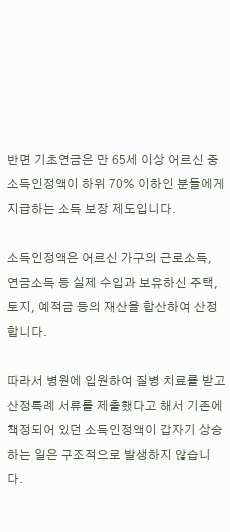반면 기초연금은 만 65세 이상 어르신 중 소득인정액이 하위 70% 이하인 분들에게 지급하는 소득 보장 제도입니다.

소득인정액은 어르신 가구의 근로소득, 연금소득 등 실제 수입과 보유하신 주택, 토지, 예적금 등의 재산을 합산하여 산정합니다.

따라서 병원에 입원하여 질병 치료를 받고 산정특례 서류를 제출했다고 해서 기존에 책정되어 있던 소득인정액이 갑자기 상승하는 일은 구조적으로 발생하지 않습니다.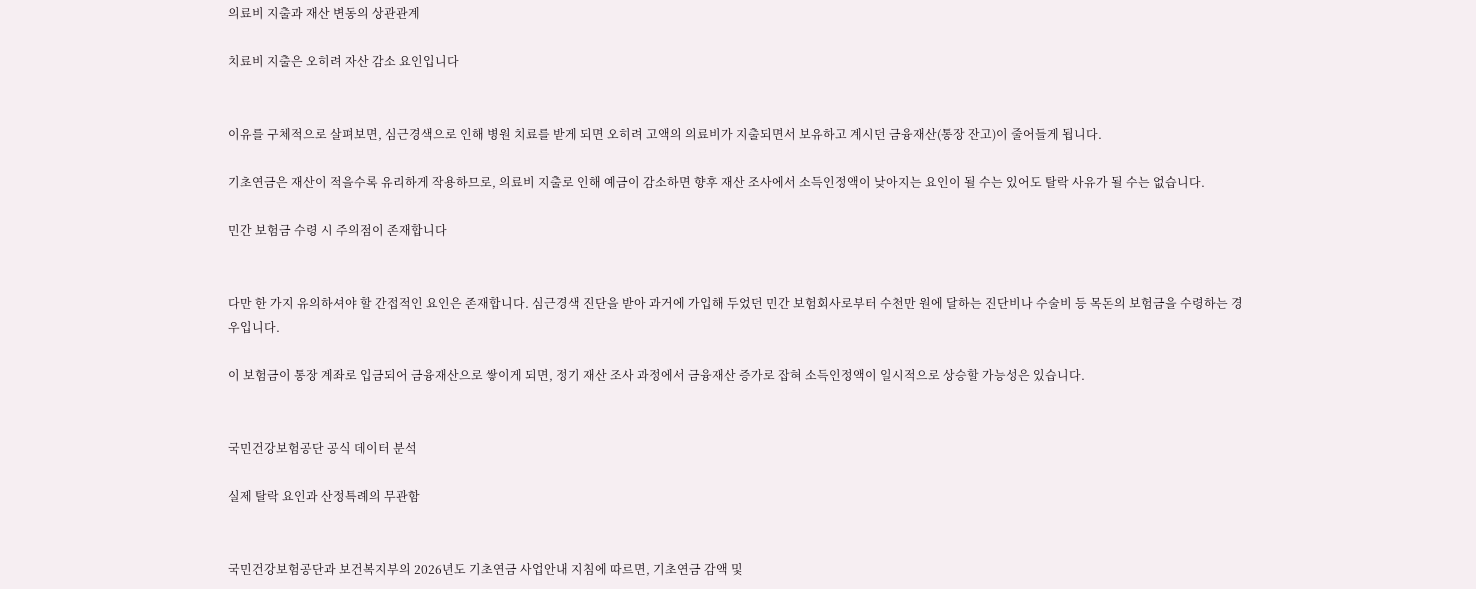의료비 지출과 재산 변동의 상관관계

치료비 지출은 오히려 자산 감소 요인입니다


이유를 구체적으로 살펴보면, 심근경색으로 인해 병원 치료를 받게 되면 오히려 고액의 의료비가 지출되면서 보유하고 계시던 금융재산(통장 잔고)이 줄어들게 됩니다.

기초연금은 재산이 적을수록 유리하게 작용하므로, 의료비 지출로 인해 예금이 감소하면 향후 재산 조사에서 소득인정액이 낮아지는 요인이 될 수는 있어도 탈락 사유가 될 수는 없습니다.

민간 보험금 수령 시 주의점이 존재합니다


다만 한 가지 유의하셔야 할 간접적인 요인은 존재합니다. 심근경색 진단을 받아 과거에 가입해 두었던 민간 보험회사로부터 수천만 원에 달하는 진단비나 수술비 등 목돈의 보험금을 수령하는 경우입니다.

이 보험금이 통장 계좌로 입금되어 금융재산으로 쌓이게 되면, 정기 재산 조사 과정에서 금융재산 증가로 잡혀 소득인정액이 일시적으로 상승할 가능성은 있습니다.


국민건강보험공단 공식 데이터 분석

실제 탈락 요인과 산정특례의 무관함


국민건강보험공단과 보건복지부의 2026년도 기초연금 사업안내 지침에 따르면, 기초연금 감액 및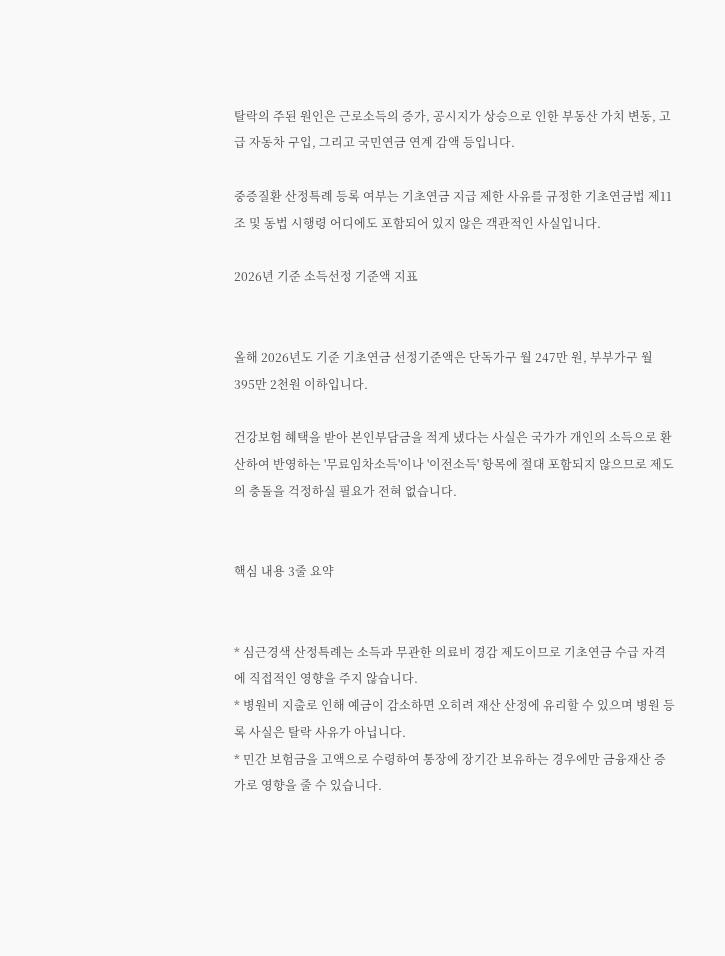탈락의 주된 원인은 근로소득의 증가, 공시지가 상승으로 인한 부동산 가치 변동, 고급 자동차 구입, 그리고 국민연금 연계 감액 등입니다.

중증질환 산정특례 등록 여부는 기초연금 지급 제한 사유를 규정한 기초연금법 제11조 및 동법 시행령 어디에도 포함되어 있지 않은 객관적인 사실입니다.

2026년 기준 소득선정 기준액 지표


올해 2026년도 기준 기초연금 선정기준액은 단독가구 월 247만 원, 부부가구 월 395만 2천원 이하입니다.

건강보험 혜택을 받아 본인부담금을 적게 냈다는 사실은 국가가 개인의 소득으로 환산하여 반영하는 '무료임차소득'이나 '이전소득' 항목에 절대 포함되지 않으므로 제도의 충돌을 걱정하실 필요가 전혀 없습니다.


핵심 내용 3줄 요약


* 심근경색 산정특례는 소득과 무관한 의료비 경감 제도이므로 기초연금 수급 자격에 직접적인 영향을 주지 않습니다.
* 병원비 지출로 인해 예금이 감소하면 오히려 재산 산정에 유리할 수 있으며 병원 등록 사실은 탈락 사유가 아닙니다.
* 민간 보험금을 고액으로 수령하여 통장에 장기간 보유하는 경우에만 금융재산 증가로 영향을 줄 수 있습니다.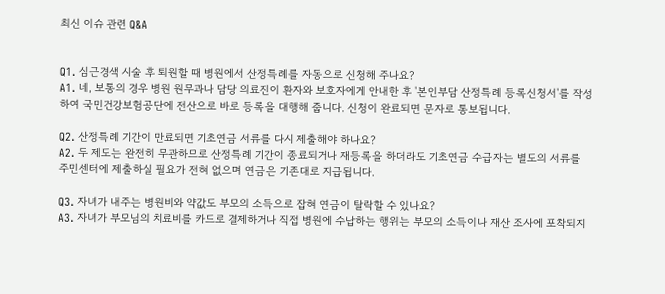최신 이슈 관련 Q&A


Q1. 심근경색 시술 후 퇴원할 때 병원에서 산정특례를 자동으로 신청해 주나요?
A1. 네, 보통의 경우 병원 원무과나 담당 의료진이 환자와 보호자에게 안내한 후 '본인부담 산정특례 등록신청서'를 작성하여 국민건강보험공단에 전산으로 바로 등록을 대행해 줍니다. 신청이 완료되면 문자로 통보됩니다.

Q2. 산정특례 기간이 만료되면 기초연금 서류를 다시 제출해야 하나요?
A2. 두 제도는 완전히 무관하므로 산정특례 기간이 종료되거나 재등록을 하더라도 기초연금 수급자는 별도의 서류를 주민센터에 제출하실 필요가 전혀 없으며 연금은 기존대로 지급됩니다.

Q3. 자녀가 내주는 병원비와 약값도 부모의 소득으로 잡혀 연금이 탈락할 수 있나요?
A3. 자녀가 부모님의 치료비를 카드로 결제하거나 직접 병원에 수납하는 행위는 부모의 소득이나 재산 조사에 포착되지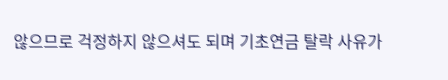않으므로 걱정하지 않으셔도 되며 기초연금 탈락 사유가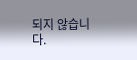되지 않습니다.